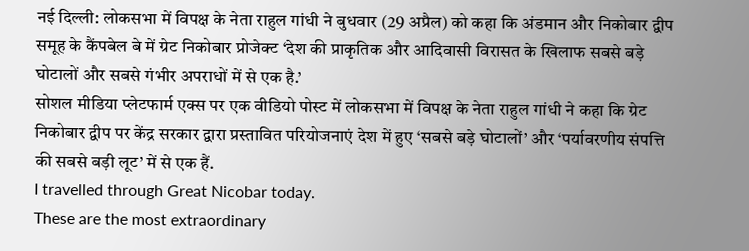नई दिल्ली: लोकसभा में विपक्ष के नेता राहुल गांधी ने बुधवार (29 अप्रैल) को कहा कि अंडमान और निकोबार द्वीप समूह के कैंपबेल बे में ग्रेट निकोबार प्रोजेक्ट ‘देश की प्राकृतिक और आदिवासी विरासत के खिलाफ सबसे बड़े घोटालों और सबसे गंभीर अपराधों में से एक है.’
सोशल मीडिया प्लेटफार्म एक्स पर एक वीडियो पोस्ट में लोकसभा में विपक्ष के नेता राहुल गांधी ने कहा कि ग्रेट निकोबार द्वीप पर केंद्र सरकार द्वारा प्रस्तावित परियोजनाएं देश में हुए ‘सबसे बड़े घोटालों’ और ‘पर्यावरणीय संपत्ति की सबसे बड़ी लूट’ में से एक हैं.
I travelled through Great Nicobar today.
These are the most extraordinary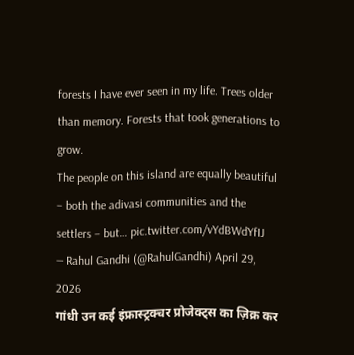forests I have ever seen in my life. Trees older than memory. Forests that took generations to grow.
The people on this island are equally beautiful – both the adivasi communities and the settlers – but… pic.twitter.com/vYdBWdYfIJ
— Rahul Gandhi (@RahulGandhi) April 29, 2026
गांधी उन कई इंफ्रास्ट्रक्चर प्रोजेक्ट्स का ज़िक्र कर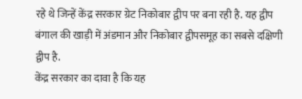रहे थे जिन्हें केंद्र सरकार ग्रेट निकोबार द्वीप पर बना रही है. यह द्वीप बंगाल की खाड़ी में अंडमान और निकोबार द्वीपसमूह का सबसे दक्षिणी द्वीप है.
केंद्र सरकार का दावा है कि यह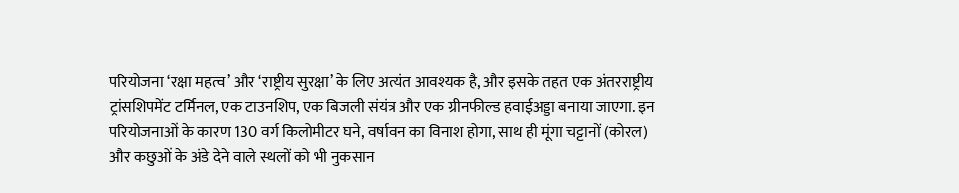परियोजना ‘रक्षा महत्व’ और ‘राष्ट्रीय सुरक्षा’ के लिए अत्यंत आवश्यक है, और इसके तहत एक अंतरराष्ट्रीय ट्रांसशिपमेंट टर्मिनल, एक टाउनशिप, एक बिजली संयंत्र और एक ग्रीनफील्ड हवाईअड्डा बनाया जाएगा. इन परियोजनाओं के कारण 130 वर्ग किलोमीटर घने, वर्षावन का विनाश होगा, साथ ही मूंगा चट्टानों (कोरल) और कछुओं के अंडे देने वाले स्थलों को भी नुकसान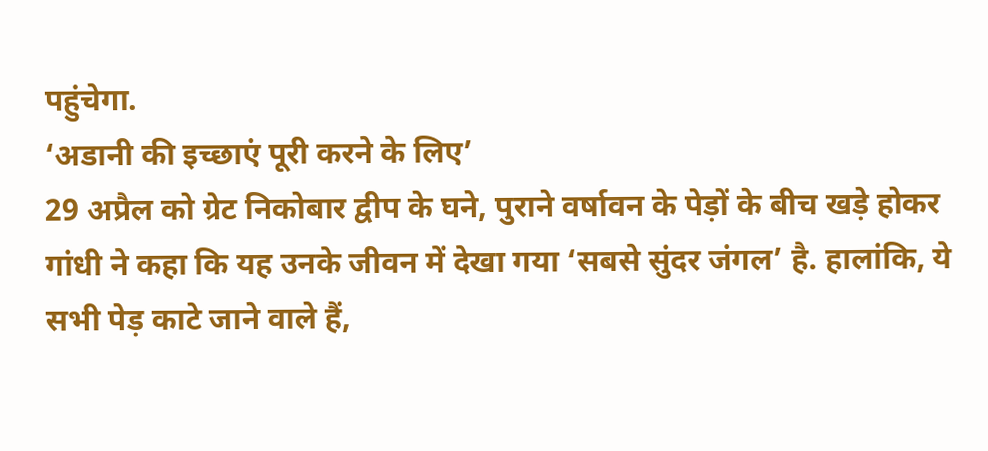पहुंचेगा.
‘अडानी की इच्छाएं पूरी करने के लिए’
29 अप्रैल को ग्रेट निकोबार द्वीप के घने, पुराने वर्षावन के पेड़ों के बीच खड़े होकर गांधी ने कहा कि यह उनके जीवन में देखा गया ‘सबसे सुंदर जंगल’ है. हालांकि, ये सभी पेड़ काटे जाने वाले हैं,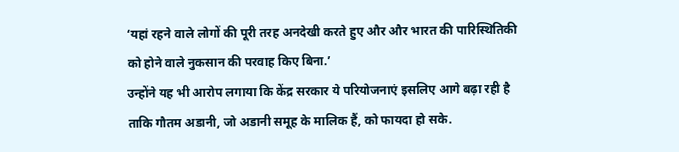‘यहां रहने वाले लोगों की पूरी तरह अनदेखी करते हुए और और भारत की पारिस्थितिकी को होने वाले नुकसान की परवाह किए बिना.’
उन्होंने यह भी आरोप लगाया कि केंद्र सरकार ये परियोजनाएं इसलिए आगे बढ़ा रही है ताकि गौतम अडानी, जो अडानी समूह के मालिक हैं, को फायदा हो सके.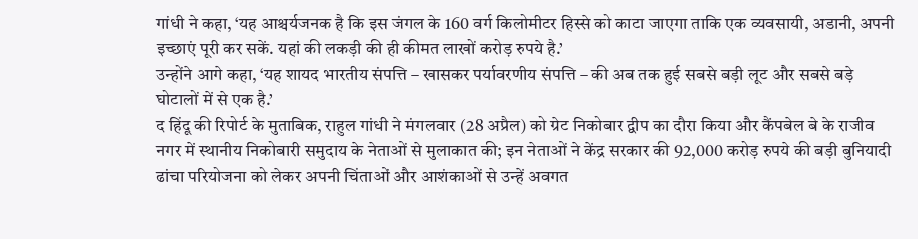गांधी ने कहा, ‘यह आश्चर्यजनक है कि इस जंगल के 160 वर्ग किलोमीटर हिस्से को काटा जाएगा ताकि एक व्यवसायी, अडानी, अपनी इच्छाएं पूरी कर सकें. यहां की लकड़ी की ही कीमत लाखों करोड़ रुपये है.’
उन्होंने आगे कहा, ‘यह शायद भारतीय संपत्ति – खासकर पर्यावरणीय संपत्ति – की अब तक हुई सबसे बड़ी लूट और सबसे बड़े घोटालों में से एक है.’
द हिंदू की रिपोर्ट के मुताबिक, राहुल गांधी ने मंगलवार (28 अप्रैल) को ग्रेट निकोबार द्वीप का दौरा किया और कैंपबेल बे के राजीव नगर में स्थानीय निकोबारी समुदाय के नेताओं से मुलाकात की; इन नेताओं ने केंद्र सरकार की 92,000 करोड़ रुपये की बड़ी बुनियादी ढांचा परियोजना को लेकर अपनी चिंताओं और आशंकाओं से उन्हें अवगत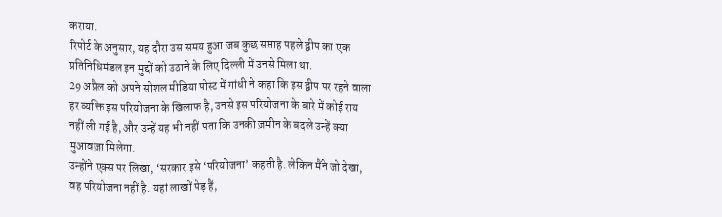कराया.
रिपोर्ट के अनुसार, यह दौरा उस समय हुआ जब कुछ सप्ताह पहले द्वीप का एक प्रतिनिधिमंडल इन मुद्दों को उठाने के लिए दिल्ली में उनसे मिला था.
29 अप्रैल को अपने सोशल मीडिया पोस्ट में गांधी ने कहा कि इस द्वीप पर रहने वाला हर व्यक्ति इस परियोजना के खिलाफ है, उनसे इस परियोजना के बारे में कोई राय नहीं ली गई है, और उन्हें यह भी नहीं पता कि उनकी ज़मीन के बदले उन्हें क्या मुआवज़ा मिलेगा.
उन्होंने एक्स पर लिखा, ‘सरकार इसे ‘परियोजना’ कहती है. लेकिन मैंने जो देखा, वह परियोजना नहीं है. यहां लाखों पेड़ हैं,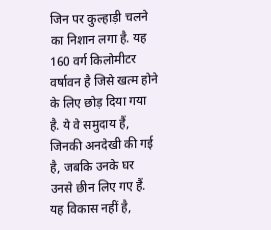जिन पर कुल्हाड़ी चलने का निशान लगा है. यह 160 वर्ग किलोमीटर वर्षावन है जिसे खत्म होने के लिए छोड़ दिया गया है. ये वे समुदाय हैं, जिनकी अनदेखी की गई है, जबकि उनके घर उनसे छीन लिए गए हैं. यह विकास नहीं है,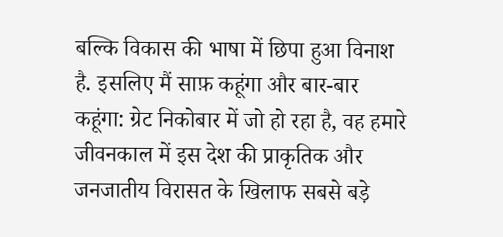बल्कि विकास की भाषा में छिपा हुआ विनाश है. इसलिए मैं साफ़ कहूंगा और बार-बार कहूंगा: ग्रेट निकोबार में जो हो रहा है, वह हमारे जीवनकाल में इस देश की प्राकृतिक और जनजातीय विरासत के खिलाफ सबसे बड़े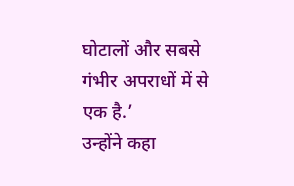घोटालों और सबसे गंभीर अपराधों में से एक है.’
उन्होंने कहा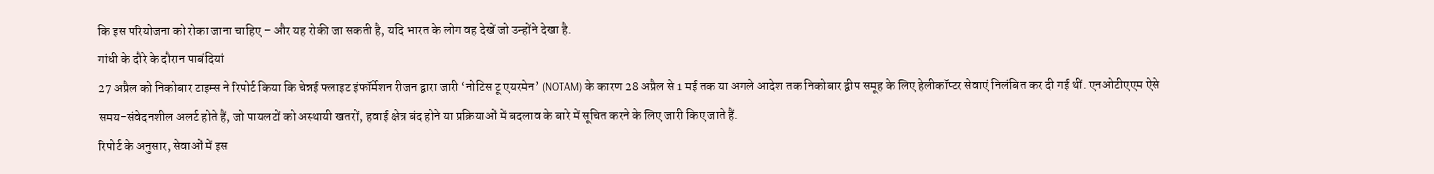कि इस परियोजना को रोका जाना चाहिए – और यह रोकी जा सकती है, यदि भारत के लोग वह देखें जो उन्होंने देखा है.
गांधी के दौरे के दौरान पाबंदियां
27 अप्रैल को निकोबार टाइम्स ने रिपोर्ट किया कि चेन्नई फ्लाइट इंफॉर्मेशन रीजन द्वारा जारी ‘नोटिस टू एयरमेन’ (NOTAM) के कारण 28 अप्रैल से 1 मई तक या अगले आदेश तक निकोबार द्वीप समूह के लिए हेलीकॉप्टर सेवाएं निलंबित कर दी गई थीं. एनओटीएएम ऐसे समय-संवेदनशील अलर्ट होते हैं, जो पायलटों को अस्थायी खतरों, हवाई क्षेत्र बंद होने या प्रक्रियाओं में बदलाव के बारे में सूचित करने के लिए जारी किए जाते हैं.
रिपोर्ट के अनुसार, सेवाओं में इस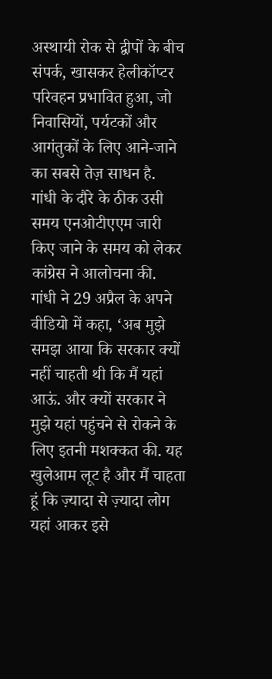अस्थायी रोक से द्वीपों के बीच संपर्क, खासकर हेलीकॉप्टर परिवहन प्रभावित हुआ, जो निवासियों, पर्यटकों और आगंतुकों के लिए आने-जाने का सबसे तेज़ साधन है.
गांधी के दौरे के ठीक उसी समय एनओटीएएम जारी किए जाने के समय को लेकर कांग्रेस ने आलोचना की.
गांधी ने 29 अप्रैल के अपने वीडियो में कहा, ‘अब मुझे समझ आया कि सरकार क्यों नहीं चाहती थी कि मैं यहां आऊं. और क्यों सरकार ने मुझे यहां पहुंचने से रोकने के लिए इतनी मशक्कत की. यह खुलेआम लूट है और मैं चाहता हूं कि ज़्यादा से ज़्यादा लोग यहां आकर इसे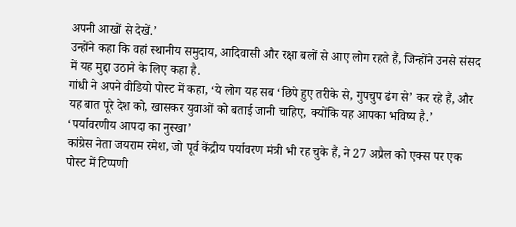अपनी आखों से देखें.’
उन्होंने कहा कि वहां स्थानीय समुदाय, आदिवासी और रक्षा बलों से आए लोग रहते हैं, जिन्होंने उनसे संसद में यह मुद्दा उठाने के लिए कहा है.
गांधी ने अपने वीडियो पोस्ट में कहा, ‘ये लोग यह सब ‘छिपे हुए तरीके से, गुपचुप ढंग से’ कर रहे हैं, और यह बात पूरे देश को, खासकर युवाओं को बताई जानी चाहिए, क्योंकि यह आपका भविष्य है.’
‘पर्यावरणीय आपदा का नुस्खा’
कांग्रेस नेता जयराम रमेश, जो पूर्व केंद्रीय पर्यावरण मंत्री भी रह चुके हैं, ने 27 अप्रैल को एक्स पर एक पोस्ट में टिप्पणी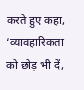करते हुए कहा, ‘व्यावहारिकता को छोड़ भी दें,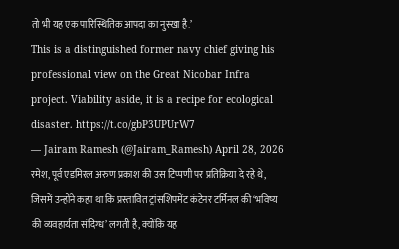तो भी यह एक पारिस्थितिक आपदा का नुस्खा है.’
This is a distinguished former navy chief giving his professional view on the Great Nicobar Infra project. Viability aside, it is a recipe for ecological disaster. https://t.co/gbP3UPUrW7
— Jairam Ramesh (@Jairam_Ramesh) April 28, 2026
रमेश, पूर्व एडमिरल अरुण प्रकाश की उस टिप्पणी पर प्रतिक्रिया दे रहे थे, जिसमें उन्होंने कहा था कि प्रस्तावित ट्रांसशिपमेंट कंटेनर टर्मिनल की ‘भविष्य की व्यवहार्यता संदिग्ध’ लगती है, क्योंकि यह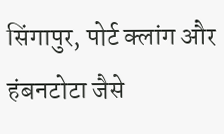सिंगापुर, पोर्ट क्लांग और हंबनटोटा जैसे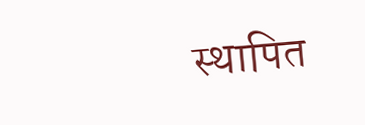स्थापित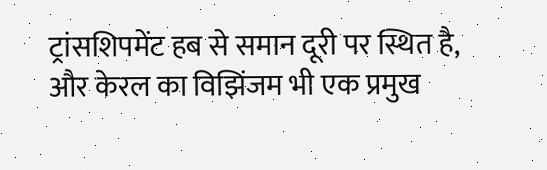ट्रांसशिपमेंट हब से समान दूरी पर स्थित है, और केरल का विझिंजम भी एक प्रमुख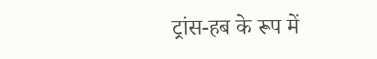ट्रांस-हब के रूप में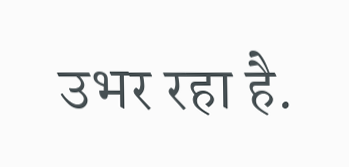उभर रहा है.